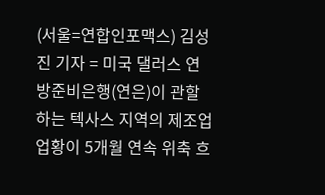(서울=연합인포맥스) 김성진 기자 = 미국 댈러스 연방준비은행(연은)이 관할하는 텍사스 지역의 제조업 업황이 5개월 연속 위축 흐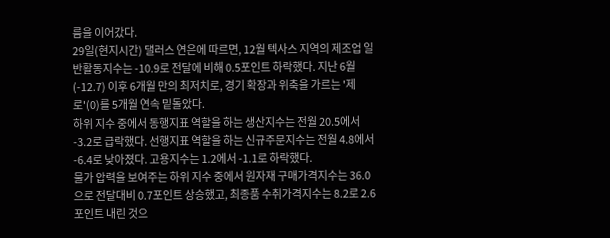름을 이어갔다.
29일(현지시간) 댈러스 연은에 따르면, 12월 텍사스 지역의 제조업 일반활동지수는 -10.9로 전달에 비해 0.5포인트 하락했다. 지난 6월(-12.7) 이후 6개월 만의 최저치로, 경기 확장과 위축을 가르는 '제로'(0)를 5개월 연속 밑돌았다.
하위 지수 중에서 동행지표 역할을 하는 생산지수는 전월 20.5에서 -3.2로 급락했다. 선행지표 역할을 하는 신규주문지수는 전월 4.8에서 -6.4로 낮아졌다. 고용지수는 1.2에서 -1.1로 하락했다.
물가 압력을 보여주는 하위 지수 중에서 원자재 구매가격지수는 36.0으로 전달대비 0.7포인트 상승했고, 최종품 수취가격지수는 8.2로 2.6포인트 내린 것으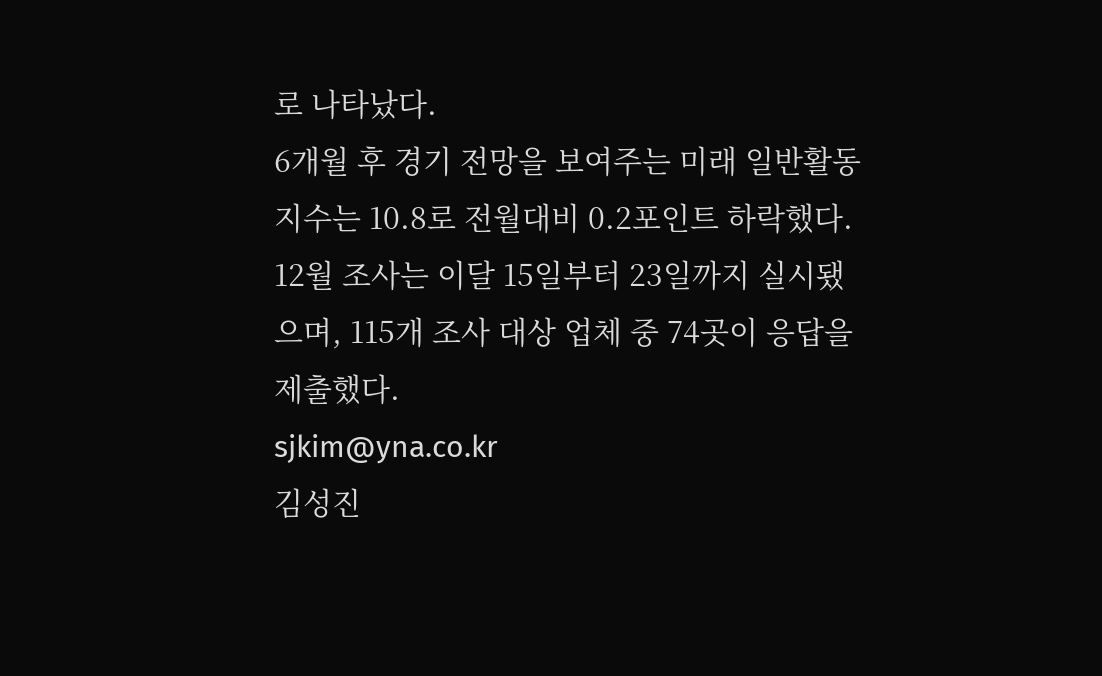로 나타났다.
6개월 후 경기 전망을 보여주는 미래 일반활동지수는 10.8로 전월대비 0.2포인트 하락했다.
12월 조사는 이달 15일부터 23일까지 실시됐으며, 115개 조사 대상 업체 중 74곳이 응답을 제출했다.
sjkim@yna.co.kr
김성진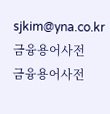sjkim@yna.co.kr
금융용어사전
금융용어사전